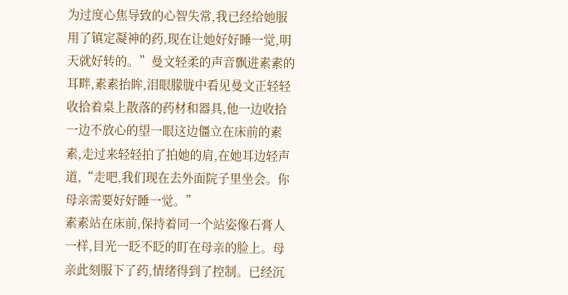为过度心焦导致的心智失常,我已经给她服用了镇定凝神的药,现在让她好好睡一觉,明天就好转的。”曼文轻柔的声音飘进素素的耳畔,素素抬眸,泪眼朦胧中看见曼文正轻轻收拾着桌上散落的药材和器具,他一边收拾一边不放心的望一眼这边僵立在床前的素素,走过来轻轻拍了拍她的肩,在她耳边轻声道,“走吧,我们现在去外面院子里坐会。你母亲需要好好睡一觉。”
素素站在床前,保持着同一个站姿像石膏人一样,目光一眨不眨的盯在母亲的脸上。母亲此刻服下了药,情绪得到了控制。已经沉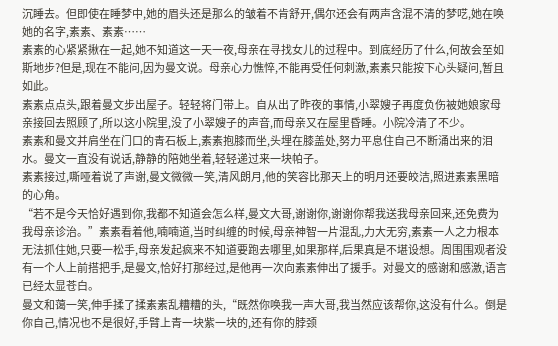沉睡去。但即使在睡梦中,她的眉头还是那么的皱着不肯舒开,偶尔还会有两声含混不清的梦呓,她在唤她的名字,素素、素素……
素素的心紧紧揪在一起,她不知道这一天一夜,母亲在寻找女儿的过程中。到底经历了什么,何故会至如斯地步?但是,现在不能问,因为曼文说。母亲心力憔悴,不能再受任何刺激,素素只能按下心头疑问,暂且如此。
素素点点头,跟着曼文步出屋子。轻轻将门带上。自从出了昨夜的事情,小翠嫂子再度负伤被她娘家母亲接回去照顾了,所以这小院里,没了小翠嫂子的声音,而母亲又在屋里昏睡。小院冷清了不少。
素素和曼文并肩坐在门口的青石板上,素素抱膝而坐,头埋在膝盖处,努力平息住自己不断涌出来的泪水。曼文一直没有说话,静静的陪她坐着,轻轻递过来一块帕子。
素素接过,嘶哑着说了声谢,曼文微微一笑,清风朗月,他的笑容比那天上的明月还要皎洁,照进素素黑暗的心角。
“若不是今天恰好遇到你,我都不知道会怎么样,曼文大哥,谢谢你,谢谢你帮我送我母亲回来,还免费为我母亲诊治。”素素看着他,喃喃道,当时纠缠的时候,母亲神智一片混乱,力大无穷,素素一人之力根本无法抓住她,只要一松手,母亲发起疯来不知道要跑去哪里,如果那样,后果真是不堪设想。周围围观者没有一个人上前搭把手,是曼文,恰好打那经过,是他再一次向素素伸出了援手。对曼文的感谢和感激,语言已经太显苍白。
曼文和蔼一笑,伸手揉了揉素素乱糟糟的头,“既然你唤我一声大哥,我当然应该帮你,这没有什么。倒是你自己,情况也不是很好,手臂上青一块紫一块的,还有你的脖颈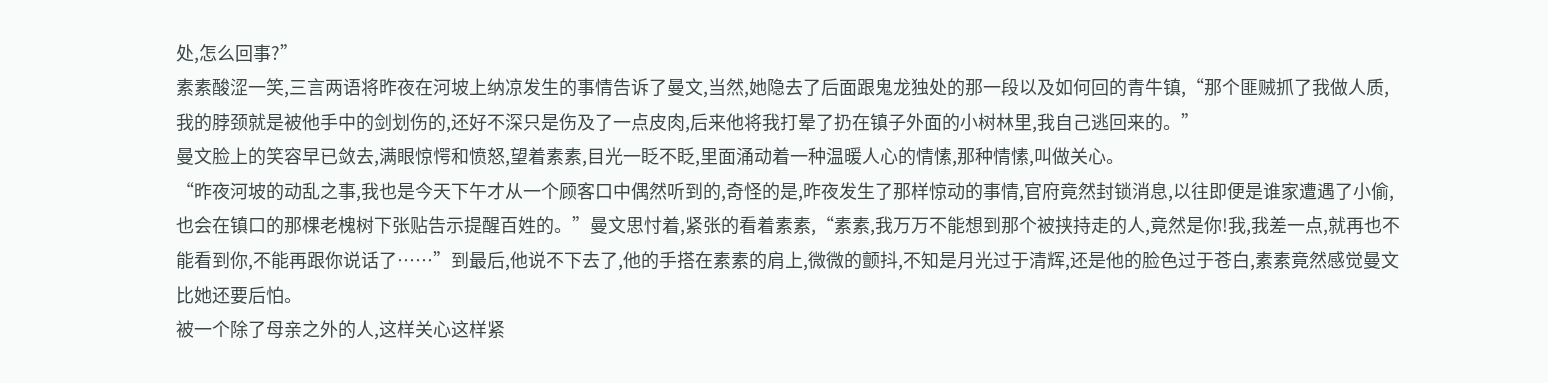处,怎么回事?”
素素酸涩一笑,三言两语将昨夜在河坡上纳凉发生的事情告诉了曼文,当然,她隐去了后面跟鬼龙独处的那一段以及如何回的青牛镇,“那个匪贼抓了我做人质,我的脖颈就是被他手中的剑划伤的,还好不深只是伤及了一点皮肉,后来他将我打晕了扔在镇子外面的小树林里,我自己逃回来的。”
曼文脸上的笑容早已敛去,满眼惊愕和愤怒,望着素素,目光一眨不眨,里面涌动着一种温暖人心的情愫,那种情愫,叫做关心。
“昨夜河坡的动乱之事,我也是今天下午才从一个顾客口中偶然听到的,奇怪的是,昨夜发生了那样惊动的事情,官府竟然封锁消息,以往即便是谁家遭遇了小偷,也会在镇口的那棵老槐树下张贴告示提醒百姓的。”曼文思忖着,紧张的看着素素,“素素,我万万不能想到那个被挟持走的人,竟然是你!我,我差一点,就再也不能看到你,不能再跟你说话了……”到最后,他说不下去了,他的手搭在素素的肩上,微微的颤抖,不知是月光过于清辉,还是他的脸色过于苍白,素素竟然感觉曼文比她还要后怕。
被一个除了母亲之外的人,这样关心这样紧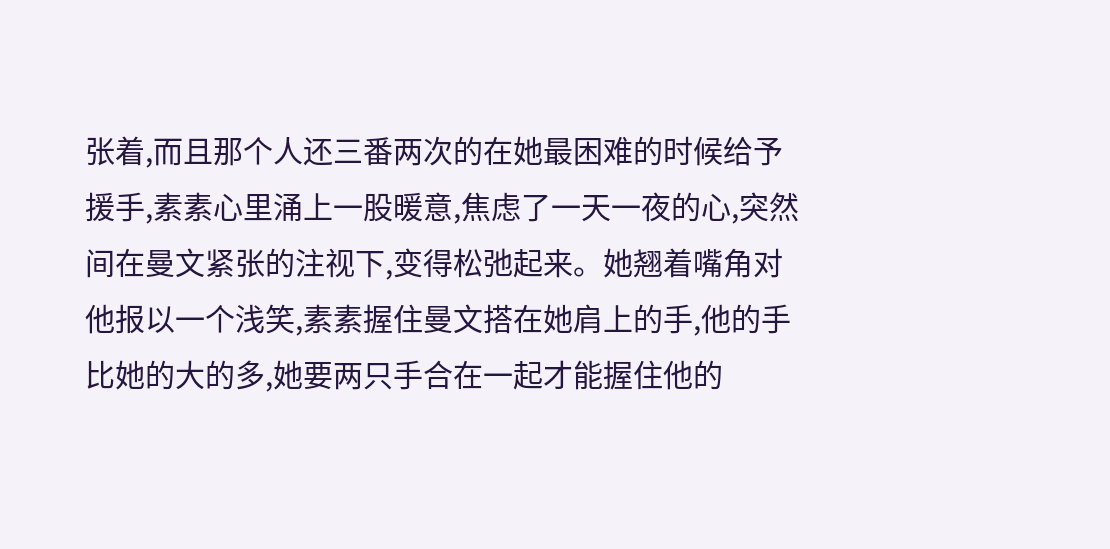张着,而且那个人还三番两次的在她最困难的时候给予援手,素素心里涌上一股暖意,焦虑了一天一夜的心,突然间在曼文紧张的注视下,变得松弛起来。她翘着嘴角对他报以一个浅笑,素素握住曼文搭在她肩上的手,他的手比她的大的多,她要两只手合在一起才能握住他的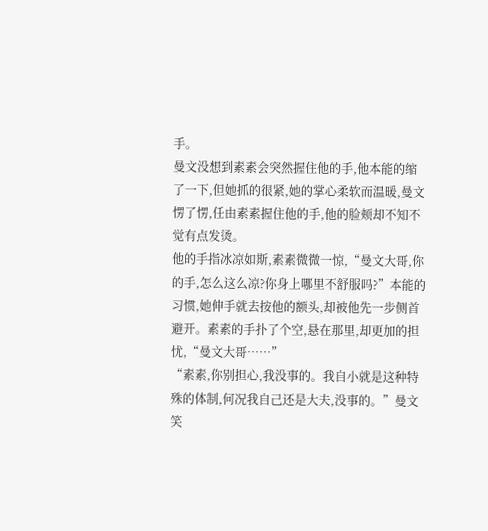手。
曼文没想到素素会突然握住他的手,他本能的缩了一下,但她抓的很紧,她的掌心柔软而温暖,曼文愣了愣,任由素素握住他的手,他的脸颊却不知不觉有点发烫。
他的手指冰凉如斯,素素微微一惊,“曼文大哥,你的手,怎么这么凉?你身上哪里不舒服吗?”本能的习惯,她伸手就去按他的额头,却被他先一步侧首避开。素素的手扑了个空,悬在那里,却更加的担忧,“曼文大哥……”
“素素,你别担心,我没事的。我自小就是这种特殊的体制,何况我自己还是大夫,没事的。”曼文笑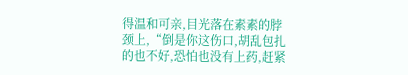得温和可亲,目光落在素素的脖颈上,“倒是你这伤口,胡乱包扎的也不好,恐怕也没有上药,赶紧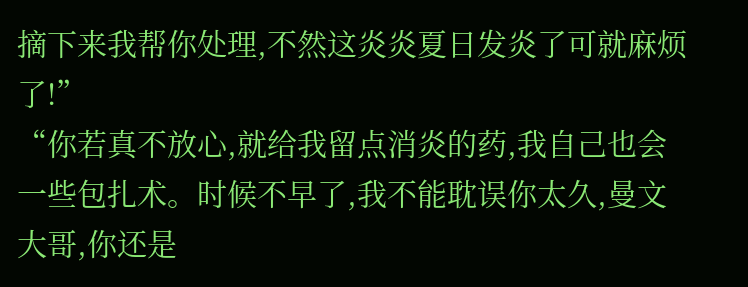摘下来我帮你处理,不然这炎炎夏日发炎了可就麻烦了!”
“你若真不放心,就给我留点消炎的药,我自己也会一些包扎术。时候不早了,我不能耽误你太久,曼文大哥,你还是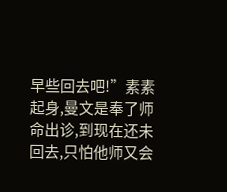早些回去吧!”素素起身,曼文是奉了师命出诊,到现在还未回去,只怕他师又会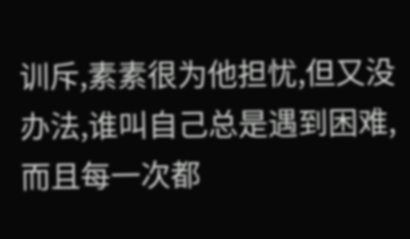训斥,素素很为他担忧,但又没办法,谁叫自己总是遇到困难,而且每一次都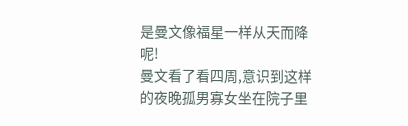是曼文像福星一样从天而降呢!
曼文看了看四周,意识到这样的夜晚孤男寡女坐在院子里